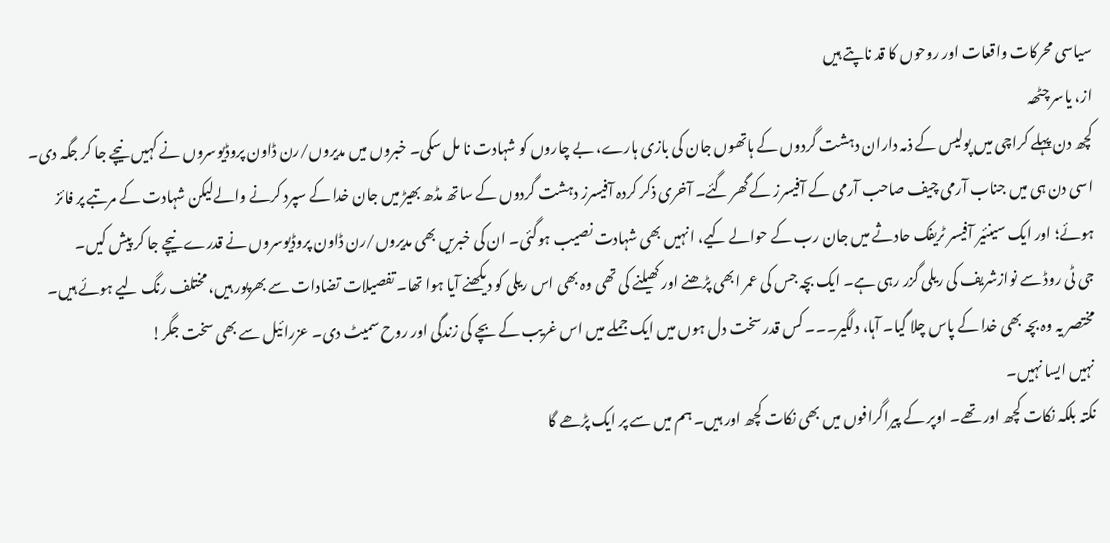سیاسی محرکات واقعات اور روحوں کا قد ناپتے ہیں
از، یاسر چٹھہ
کچھ دن پہلے کراچی میں پولیس کے ذمہ داران دہشت گردوں کے ہاتھوں جان کی بازی ہارے، بے چاروں کو شہادت نا مل سکی۔ خبروں میں مدیروں/رن ڈاون پروڈیوسروں نے کہیں نیچے جا کر جگہ دی۔
اسی دن ہی میں جناب آرمی چیف صاحب آرمی کے آفیسرز کے گھر گئے۔ آخری ذکر کردہ آفیسرز دہشت گردوں کے ساتھ مڈھ بھیڑ میں جان خدا کے سپرد کرنے والےلیکن شہادت کے مرتبے پر فائز ہوئے؛ اور ایک سینئیر آفیسر ٹریفک حادثے میں جان رب کے حوالے کیے، انہیں بھی شہادت نصیب ہوگئی۔ ان کی خبریں بھی مدیروں/رن ڈاون پروڈیوسروں نے قدرے نیچے جا کر پیش کیں۔
جی ٹی روڈ سے نوازشریف کی ریلی گزر رہی ہے۔ ایک بچہ جس کی عمر ابھی پڑھنے اور کھیلنے کی تھی وہ بھی اس ریلی کو دیکھنے آیا ہوا تھا۔ تفصیلات تضادات سے بھرپور ہیں، مختلف رنگ لیے ہوئے ہیں۔ مختصر یہ وہ بچہ بھی خدا کے پاس چلا گیا۔ آہا، دلگیر۔۔۔ کس قدر سخت دل ہوں میں ایک جملے میں اس غریب کے بچے کی زندگی اور روح سمیٹ دی۔ عزرائیل سے بھی سخت جگر!
نہیں ایسا نہیں۔
نکتہ بلکہ نکات کچھ اور تھے۔ اوپر کے پیراگرافوں میں بھی نکات کچھ اور ہیں۔ ہم میں سے پر ایک پڑھے گا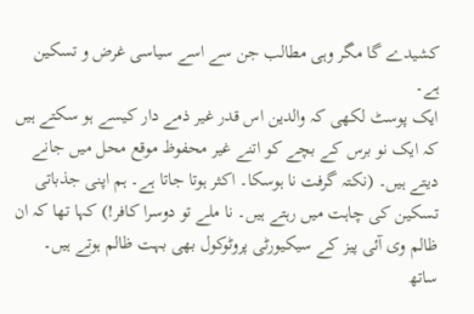کشیدے گا مگر وہی مطالب جن سے اسے سیاسی غرض و تسکین ہے۔
ایک پوسٹ لکھی کہ والدین اس قدر غیر ذمے دار کیسے ہو سکتے ہیں کہ ایک نو برس کے بچے کو اتنے غیر محفوظ موقع محل میں جانے دیتے ہیں۔ (نکتہ گرفت نا ہوسکا۔ اکثر ہوتا جاتا ہے۔ ہم اپنی جذباتی تسکین کی چاہت میں رہتے ہیں۔ نا ملے تو دوسرا کافر!) کہا تھا کہ ان ظالم وی آئی پیز کے سیکیورٹی پروٹوکول بھی بہت ظالم ہوتے ہیں۔ ساتھ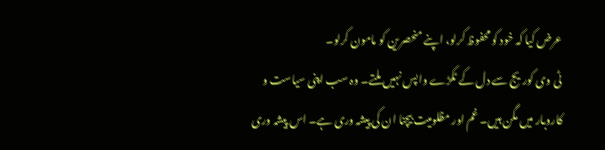عرض کیا کہ خود کو محفوظ کرلو، اپنے منحصرین کو مامون کرلو۔
ٹی وی کوریج سے دل کے ٹکڑے واپس نہیں ملتے۔ وہ سب اپنی سیاست و کاروبار میں مگن ہیں۔ غم اور مظلومیت بیچنا ان کی پیشہ وری ہے۔ اس پیشہ وری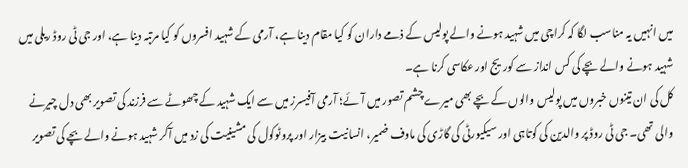میں انہیں یہ مناسب لگا کہ کراچی میں شہید ہونے والے پولیس کے ذمے داران کو کیا مقام دینا ہے، آرمی کے شہید افسروں کو کیا مرتبہ دینا ہے، اور جی ٹی روڈ ریلی میں شہید ہونے والے بچے کی کس انداز سے کوریج اور عکاسی کرنا ہے۔
کل کی ان تینوں خبروں میں پولیس والوں کے بچے بھی میرے چشم تصور میں آئے؛ آرمی آفیسرز میں سے ایک شہید کے چھوٹے سے فرزند کی تصویر بھی دل چیرنے والی تھی۔ جی ٹی روڈ پر والدین کی کوتاہی اور سیکیورٹی کی گاڑی کی ماوف ضمیر، انسانیت بیزار اور پروٹوکول کی مشینیت کی زد میں آکر شہید ہونے والے بچے کی تصویر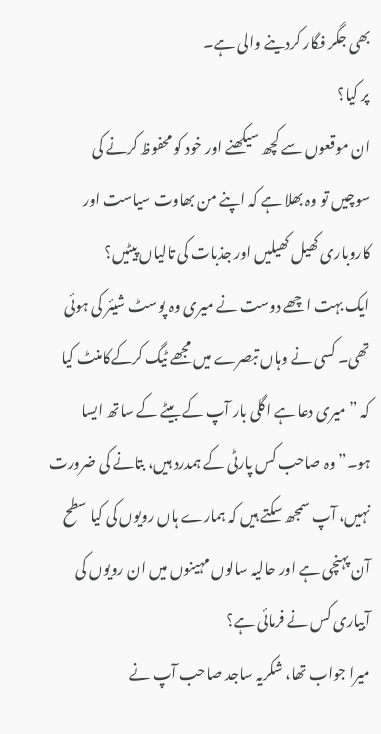بھی جگر فگار کردینے والی ہے۔
پر کیا؟
ان موقعوں سے کچھ سیکھنے اور خود کو محفوظ کرنے کی سوچیں تو وہ بھلا ہے کہ اپنے من بھاوت سیاست اور کاروباری کھیل کھیلیں اور جذبات کی تالیاں پیٹیں؟
ایک بہت اچھے دوست نے میری وہ پوسٹ شیئر کی ہوئی تھی۔ کسی نے وہاں تبصرے میں مجھے ٹیگ کرکےکامنٹ کیا کہ ” میری دعا ہے اگلی بار آپ کے بیٹے کے ساتھ ایسا ہو۔” وہ صاحب کس پارٹی کے ہمدرد ہیں، بتانے کی ضرورت نہیں، آپ سمجھ سکتے ہیں کہ ہمارے ہاں رویوں کی کیا سطح آن پہنچی ہے اور حالیہ سالوں مہینوں میں ان رویوں کی آبیاری کس نے فرمائی ہے؟
میرا جواب تھا، شکریہ ساجد صاحب آپ نے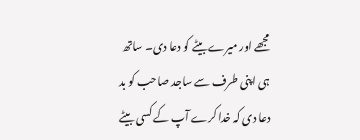مجھے اور میرے بیٹے کو دعا دی۔ ساتھ ہی اپنی طرف سے ساجد صاحب کو بد دعا دی کہ خدا کرے آپ کے کسی بیٹے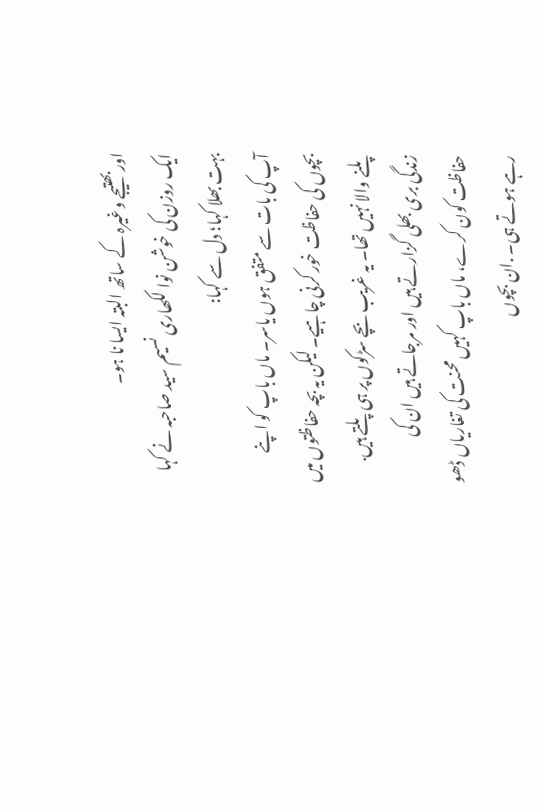اور بھتیجے وغیرہ کے ساتھ البتہ ایسا نا ہو۔
ایک روزن کی خوشن نوا لکھاری نسیم سید صاحبہ نے کہا بہت بھلا کہا؛ دل سے کہا:
آپ کی بات سے متفق ہوں یاسر۔ ماں باپ کو اپنے بچوں کی حفاظت خور کرنی چاہیے۔ لیکن یہ بچہ حفاظتوں میں پلنے والا نہیں تھا۔ یہ غریب بچے سڑکوں پر ہی پلتے ہیں. زندگی بری بھلی گزارتے ہیں اور مرجاتے ہیں ان کی حفاظت کون کرے، ماں باپ کہیں محنت کی تغاریاں ڈھو رہے ہوتے ہی۔ .ان بچوں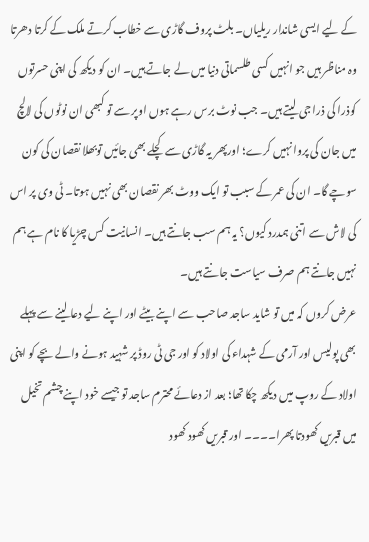کے لیے ایسی شاندار ریلیاں۔ بلٹ پروف گاڑی سے خطاب کرتے ملک کے کرتا دھرتا وہ مناظر ہیں جو انہیں کسی طلسماتی دنیا میں لے جاتے ہیں۔ ان کو دیکھ کی اپنی حسرتوں کوذرا کی ذرا جی لیتے ہیں۔ جب نوٹ برس رہے ہوں اوپر سے تو کبھی ان نوٹوں کی لالچ میں جان کی پروا نہیں کرے؛ اورپھر یہ گاڑی سے کچلے بھی جائیں توبھلا نقصان کی کون سوچے گا۔ ان کی عمر کے سبب تو ایک ووٹ بھر نقصان بھی نہیں ہوتا۔ ٹی وی پر اس کی لاش سے اتنی ہمدرد کیوں؟ یہ ہم سب جانتے ہیں۔ انسانیت کس چڑیا کا نام ہے ہم نہیں جانتے ہم صرف سیاست جانتے ہیں۔
عرض کروں کہ میں تو شاید ساجد صاحب سے اپنے بیٹے اور اپنے لیے دعا لینے سے پہلے بھی پولیس اور آرمی کے شہداء کی اولاد کو اور جی ٹی روڈ پر شہید ہونے والے بچے کو اپنی اولاد کے روپ میں دیکھ چکا تھا؛ بعد از دعائے محترم ساجد تو جیسے خود اپنے چشم تخیل میں قبریں کھودتا پھرا۔۔۔۔ اور قبریں کھود کھود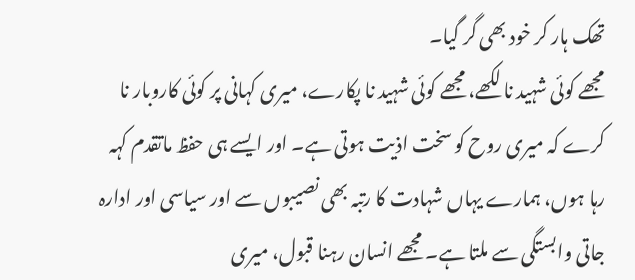تھک ہار کر خود بھی گر گیا۔
مجھے کوئی شہید نا لکھے، مجھے کوئی شہید نا پکارے، میری کہانی پر کوئی کاروبار نا کرے کہ میری روح کو سخت اذیت ہوتی ہے۔ اور ایسے ہی حفظ ماتقدم کہہ رہا ہوں، ہمارے یہاں شہادت کا رتبہ بھی نصیبوں سے اور سیاسی اور ادارہ جاتی وابستگی سے ملتا ہے۔ مجھے انسان رہنا قبول، میری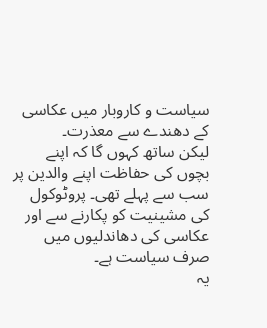سیاست و کاروبار میں عکاسی کے دھندے سے معذرت۔
لیکن ساتھ کہوں گا کہ اپنے بچوں کی حفاظت اپنے والدین پر سب سے پہلے تھی۔ پروٹوکول کی مشینیت کو پکارنے سے اور عکاسی کی دھاندلیوں میں صرف سیاست ہے۔
یہ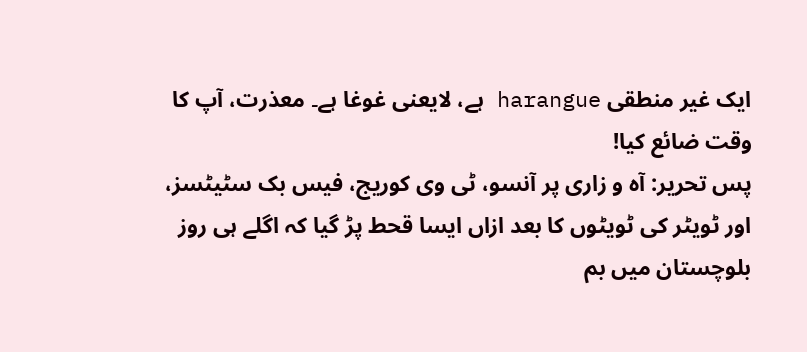ایک غیر منطقی harangue ہے، لایعنی غوغا ہے۔ معذرت، آپ کا وقت ضائع کیا!
پس تحریر: آہ و زاری پر آنسو، ٹی وی کوریج، فیس بک سٹیٹسز، اور ٹویٹر کی ٹویٹوں کا بعد ازاں ایسا قحط پڑ گیا کہ اگلے ہی روز بلوچستان میں بم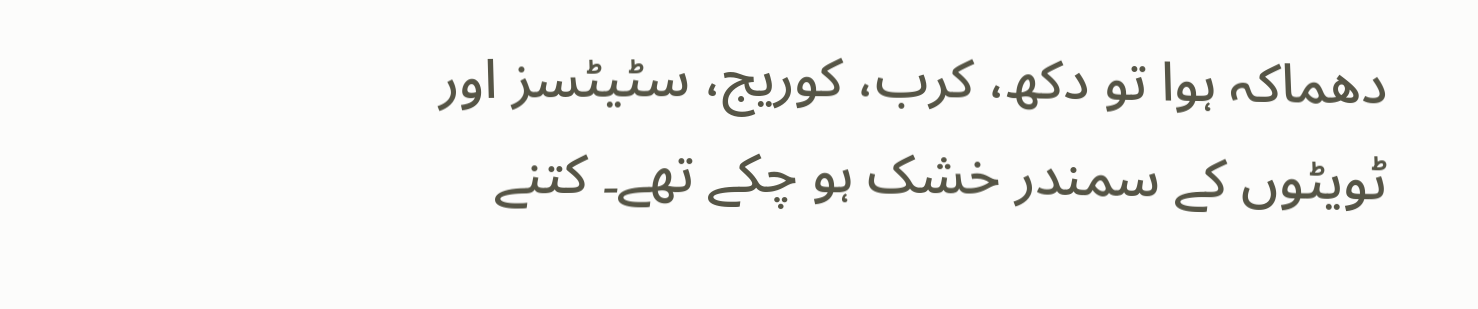دھماکہ ہوا تو دکھ، کرب، کوریج، سٹیٹسز اور ٹویٹوں کے سمندر خشک ہو چکے تھے۔ کتنے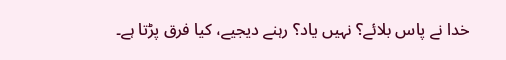خدا نے پاس بلائے؟ نہیں یاد؟ رہنے دیجیے، کیا فرق پڑتا ہے۔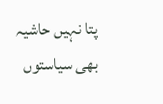پتا نہیں حاشیہ بھی سیاستوں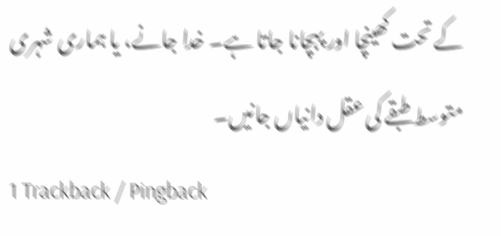کے تحت کھینچا اور پہچانا جاتا ہے۔ خدا جانے، یا ہماری شہری متوسط طبقے کی عقل دانیاں جانیں۔
1 Trackback / Pingback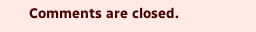Comments are closed.